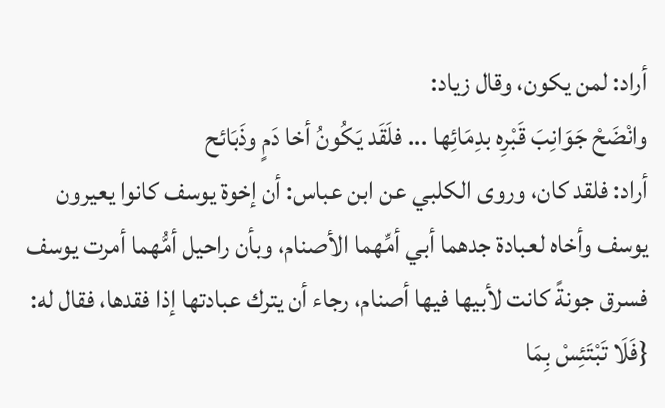أراد: لمن يكون، وقال زياد:
وانْضَحْ جَوَانِبَ قَبْرِه بدِمَائِها ... فلَقَد يَكُونُ أخا دَمٍ وذَبَائح
أراد: فلقد كان، وروى الكلبي عن ابن عباس: أن إخوة يوسف كانوا يعيرون يوسف وأخاه لعبادة جدهما أبي أمِّهما الأصنام، وبأن راحيل أمُّهما أمرت يوسف فسرق جونةً كانت لأبيها فيها أصنام، رجاء أن يترك عبادتها إذا فقدها، فقال له: {فَلَا تَبْتَئِسْ بِمَا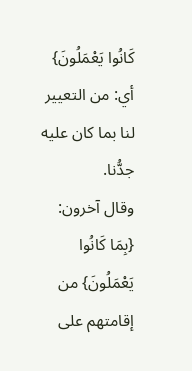كَانُوا يَعْمَلُونَ} أي: من التعيير لنا بما كان عليه جدُّنا.
وقال آخرون: {بِمَا كَانُوا يَعْمَلُونَ} من إقامتهم على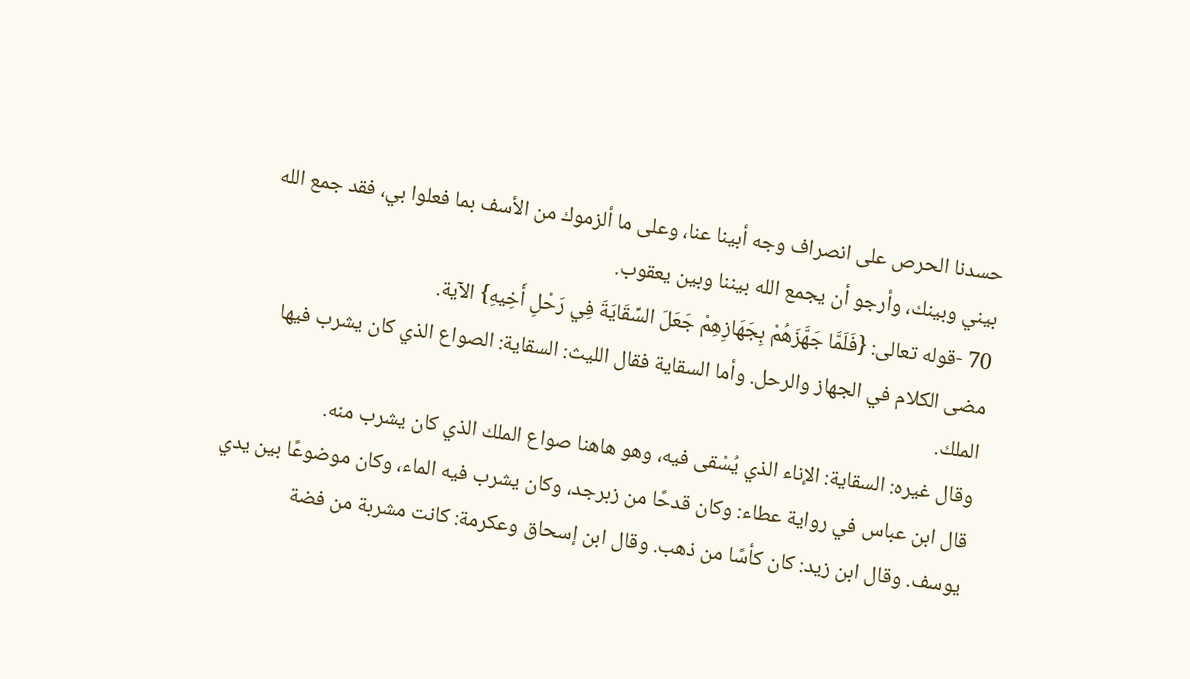حسدنا الحرص على انصراف وجه أبينا عنا، وعلى ما ألزموك من الأسف بما فعلوا بي، فقد جمع الله بيني وبينك، وأرجو أن يجمع الله بيننا وبين يعقوب.
70 -قوله تعالى: {فَلَمَّا جَهَّزَهُمْ بِجَهَازِهِمْ جَعَلَ السِّقَايَةَ فِي رَحْلِ أَخِيهِ} الآية.
مضى الكلام في الجهاز والرحل. وأما السقاية فقال الليث: السقاية: الصواع الذي كان يشرب فيها الملك.
وقال غيره: السقاية: الإناء الذي يُسْقى فيه، وهو هاهنا صواع الملك الذي كان يشرب منه.
قال ابن عباس في رواية عطاء: وكان قدحًا من زبرجد، وكان يشرب فيه الماء، وكان موضوعًا بين يدي يوسف. وقال ابن زيد: كان كأسًا من ذهب. وقال ابن إسحاق وعكرمة: كانت مشربة من فضة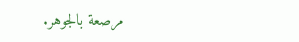مرصعة بالجوهر.